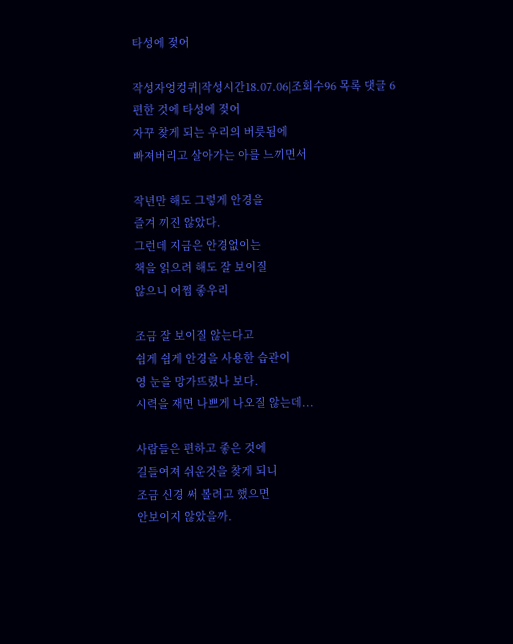타성에 젖어

작성자엉컹퀴|작성시간18.07.06|조회수96 목록 댓글 6
편한 것에 타성에 젖어
자꾸 찾게 되는 우리의 버릇됨에
빠져버리고 살아가는 아를 느끼면서

작년만 해도 그렇게 안경을
즐겨 끼진 않았다.
그런데 지금은 안경없이는
책을 읽으려 해도 잘 보이질
않으니 어쩜 좋우리

조금 잘 보이질 않는다고
쉽게 쉽게 안경을 사용한 습관이
영 눈을 망가뜨렸나 보다.
시력을 재면 나쁘게 나오질 않는데...

사람들은 편하고 좋은 것에
길들여져 쉬운것을 찾게 되니
조금 신경 써 볼려고 했으면
안보이지 않았을까.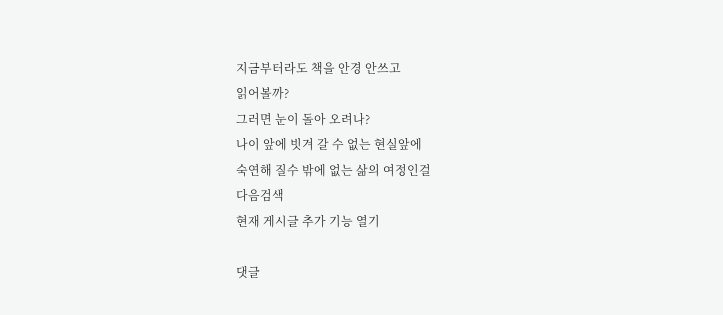지금부터라도 책을 안경 안쓰고
읽어볼까?
그러면 눈이 돌아 오려나?
나이 앞에 빗겨 갈 수 없는 현실앞에
숙연해 질수 밖에 없는 삶의 여정인걸
다음검색
현재 게시글 추가 기능 열기

댓글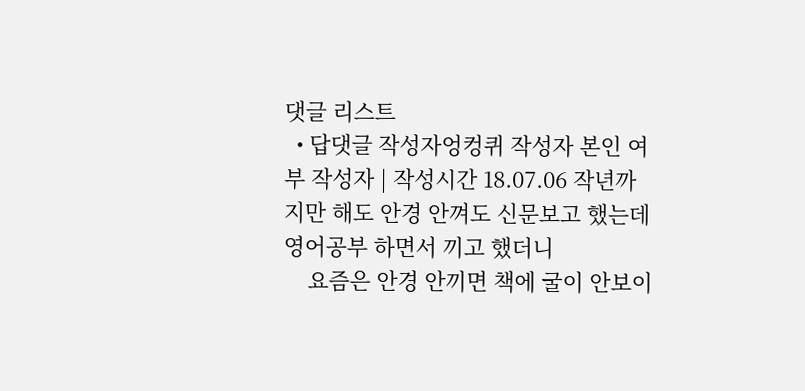댓글 리스트
  • 답댓글 작성자엉컹퀴 작성자 본인 여부 작성자 | 작성시간 18.07.06 작년까지만 해도 안경 안껴도 신문보고 했는데 영어공부 하면서 끼고 했더니
    요즘은 안경 안끼면 책에 굴이 안보이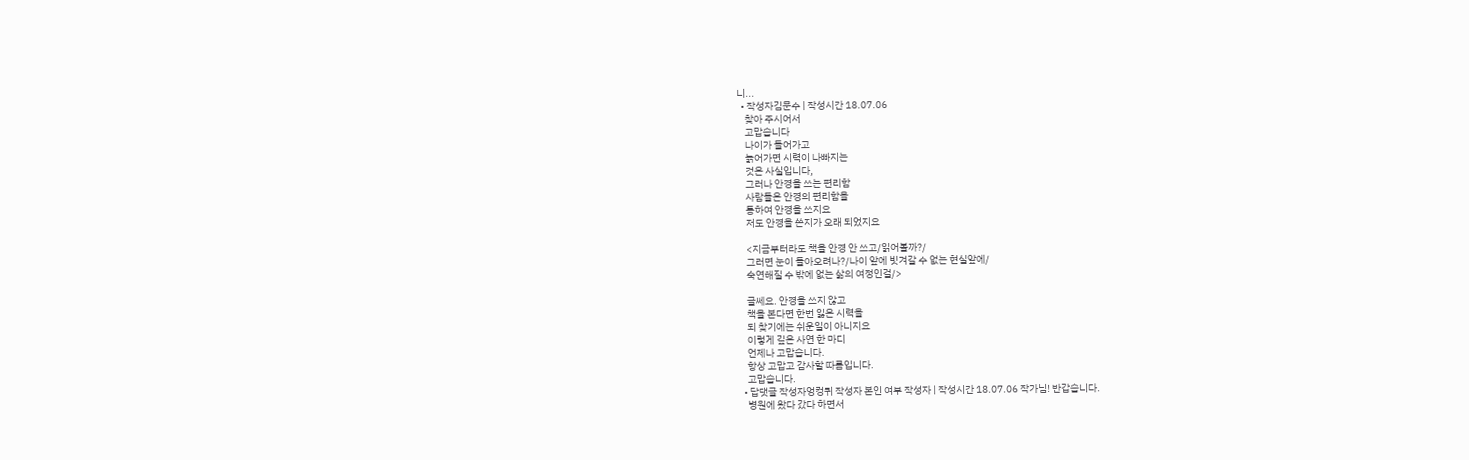니...
  • 작성자김문수 | 작성시간 18.07.06
    찾아 주시어서
    고맙습니다
    나이가 들어가고
    늙어가면 시력이 나빠지는
    것은 사실입니다,
    그러나 안경을 쓰는 편리함
    사람들은 안경의 편리함을
    통하여 안경을 쓰지요
    저도 안경을 쓴지가 오래 되었지요

    <지금부터라도 책을 안경 안 쓰고/읽어볼까?/
    그러면 눈이 돌아오려나?/나이 앞에 빗겨갈 수 없는 현실앞에/
    숙연해질 수 밖에 없는 삶의 여정인걸/>

    글쎄요. 안경을 쓰지 않고
    책을 본다면 한번 잃은 시력을
    되 찾기에는 쉬운일이 아니지요
    이렇게 깊은 사연 한 마디
    언제나 고맙습니다.
    항상 고맙고 감사할 따름입니다.
    고맙습니다.
  • 답댓글 작성자엉컹퀴 작성자 본인 여부 작성자 | 작성시간 18.07.06 작가님! 반갑습니다.
    병원에 왔다 갔다 하면서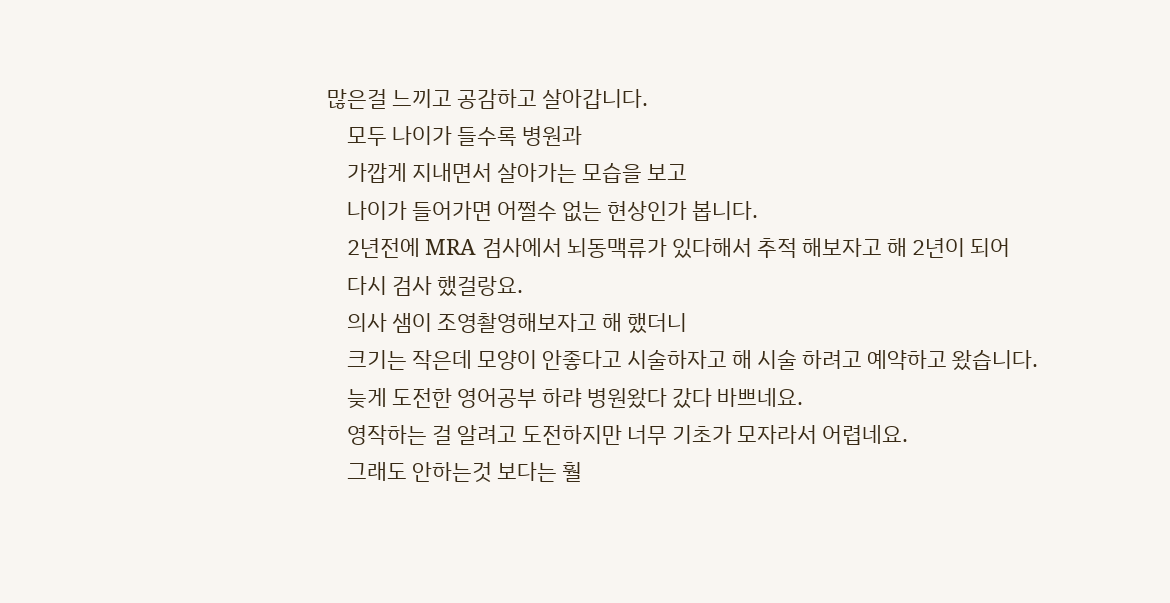많은걸 느끼고 공감하고 살아갑니다.
    모두 나이가 들수록 병원과
    가깝게 지내면서 살아가는 모습을 보고
    나이가 들어가면 어쩔수 없는 현상인가 봅니다.
    2년전에 MRA 검사에서 뇌동맥류가 있다해서 추적 해보자고 해 2년이 되어
    다시 검사 했걸랑요.
    의사 샘이 조영촬영해보자고 해 했더니
    크기는 작은데 모양이 안좋다고 시술하자고 해 시술 하려고 예약하고 왔습니다.
    늦게 도전한 영어공부 하랴 병원왔다 갔다 바쁘네요.
    영작하는 걸 알려고 도전하지만 너무 기초가 모자라서 어렵네요.
    그래도 안하는것 보다는 훨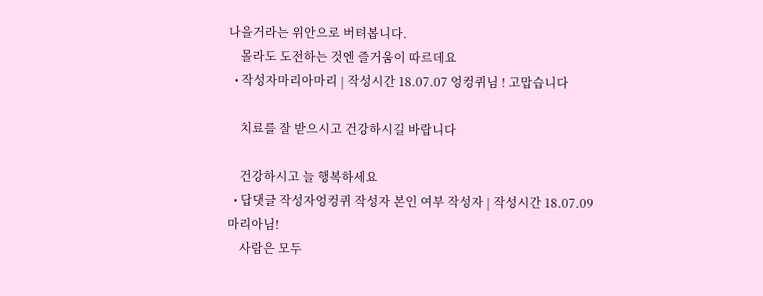나을거라는 위안으로 버텨봅니다.
    몰라도 도전하는 것엔 즐거움이 따르데요
  • 작성자마리아마리 | 작성시간 18.07.07 엉컹퀴님 ! 고맙습니다

    치료를 잘 받으시고 건강하시길 바랍니다

    건강하시고 늘 행복하세요
  • 답댓글 작성자엉컹퀴 작성자 본인 여부 작성자 | 작성시간 18.07.09 마리아님!
    사람은 모두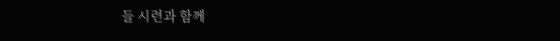들 시련과 함께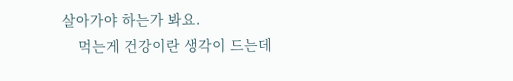살아가야 하는가 봐요.
    먹는게 건강이란 생각이 드는데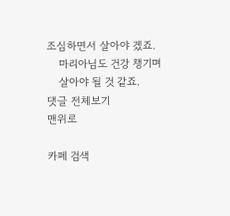조심하면서 살아야 겠죠.
    마리아님도 건강 챙기며
    살아야 될 것 같죠.
댓글 전체보기
맨위로

카페 검색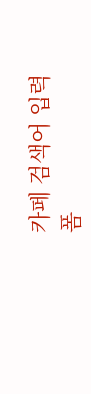카페 검색어 입력폼